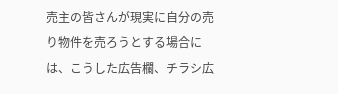売主の皆さんが現実に自分の売り物件を売ろうとする場合には、こうした広告欄、チラシ広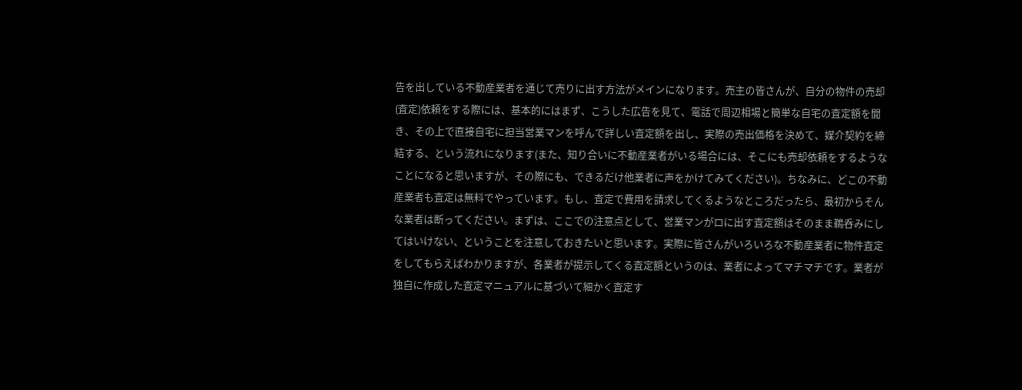告を出している不動産業者を通じて売りに出す方法がメインになります。売主の皆さんが、自分の物件の売却(査定)依頼をする際には、基本的にはまず、こうした広告を見て、電話で周辺相場と簡単な自宅の査定額を聞き、その上で直接自宅に担当営業マンを呼んで詳しい査定額を出し、実際の売出価格を決めて、媒介契約を締結する、という流れになります(また、知り合いに不動産業者がいる場合には、そこにも売却依頼をするようなことになると思いますが、その際にも、できるだけ他業者に声をかけてみてください)。ちなみに、どこの不動産業者も査定は無料でやっています。もし、査定で費用を請求してくるようなところだったら、最初からそんな業者は断ってください。まずは、ここでの注意点として、営業マンがロに出す査定額はそのまま鵜呑みにしてはいけない、ということを注意しておきたいと思います。実際に皆さんがいろいろな不動産業者に物件査定をしてもらえばわかりますが、各業者が提示してくる査定額というのは、業者によってマチマチです。業者が独自に作成した査定マニュアルに基づいて細かく査定す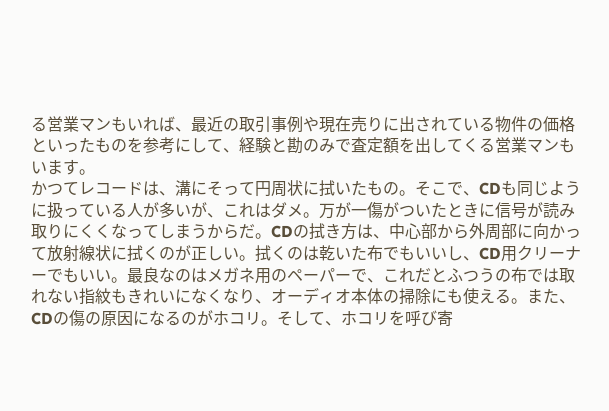る営業マンもいれば、最近の取引事例や現在売りに出されている物件の価格といったものを参考にして、経験と勘のみで査定額を出してくる営業マンもいます。
かつてレコードは、溝にそって円周状に拭いたもの。そこで、CDも同じように扱っている人が多いが、これはダメ。万が一傷がついたときに信号が読み取りにくくなってしまうからだ。CDの拭き方は、中心部から外周部に向かって放射線状に拭くのが正しい。拭くのは乾いた布でもいいし、CD用クリーナーでもいい。最良なのはメガネ用のペーパーで、これだとふつうの布では取れない指紋もきれいになくなり、オーディオ本体の掃除にも使える。また、CDの傷の原因になるのがホコリ。そして、ホコリを呼び寄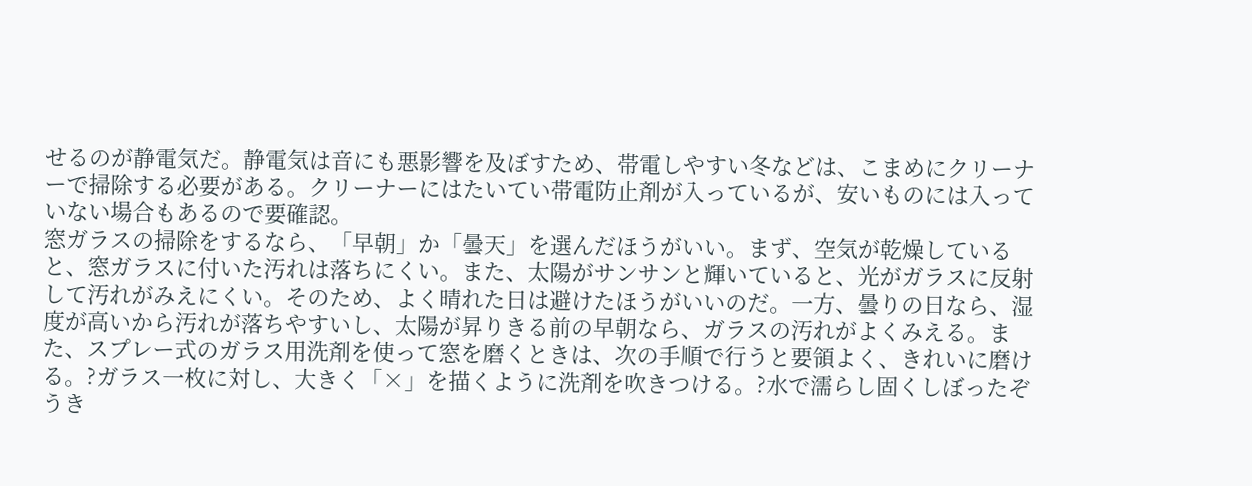せるのが静電気だ。静電気は音にも悪影響を及ぼすため、帯電しやすい冬などは、こまめにクリーナーで掃除する必要がある。クリーナーにはたいてい帯電防止剤が入っているが、安いものには入っていない場合もあるので要確認。
窓ガラスの掃除をするなら、「早朝」か「曇天」を選んだほうがいい。まず、空気が乾燥していると、窓ガラスに付いた汚れは落ちにくい。また、太陽がサンサンと輝いていると、光がガラスに反射して汚れがみえにくい。そのため、よく晴れた日は避けたほうがいいのだ。一方、曇りの日なら、湿度が高いから汚れが落ちやすいし、太陽が昇りきる前の早朝なら、ガラスの汚れがよくみえる。また、スプレー式のガラス用洗剤を使って窓を磨くときは、次の手順で行うと要領よく、きれいに磨ける。?ガラス一枚に対し、大きく「×」を描くように洗剤を吹きつける。?水で濡らし固くしぼったぞうき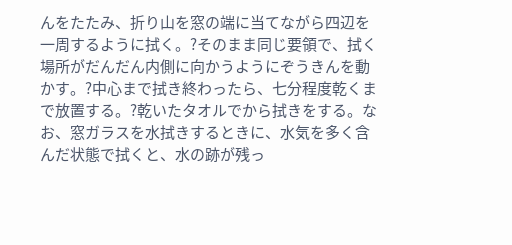んをたたみ、折り山を窓の端に当てながら四辺を一周するように拭く。?そのまま同じ要領で、拭く場所がだんだん内側に向かうようにぞうきんを動かす。?中心まで拭き終わったら、七分程度乾くまで放置する。?乾いたタオルでから拭きをする。なお、窓ガラスを水拭きするときに、水気を多く含んだ状態で拭くと、水の跡が残っ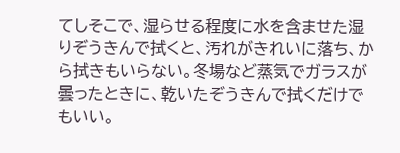てしそこで、湿らせる程度に水を含ませた湿りぞうきんで拭くと、汚れがきれいに落ち、から拭きもいらない。冬場など蒸気でガラスが曇ったときに、乾いたぞうきんで拭くだけでもいい。